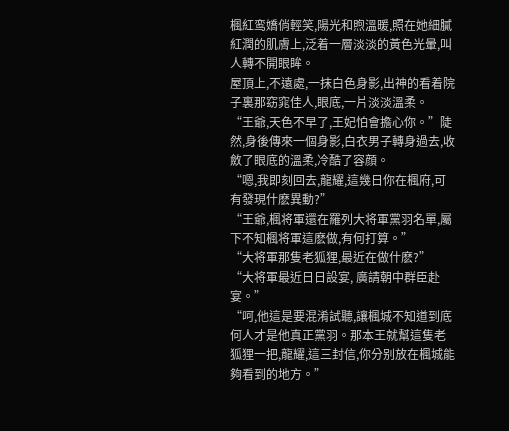楓紅鸾嬌俏輕笑,陽光和煦溫暖,照在她細膩紅潤的肌膚上,泛着一層淡淡的黃色光暈,叫人轉不開眼眸。
屋頂上,不遠處,一抹白色身影,出神的看着院子裏那窈窕佳人,眼底,一片淡淡溫柔。
“王爺,天色不早了,王妃怕會擔心你。”陡然,身後傳來一個身影,白衣男子轉身過去,收斂了眼底的溫柔,冷酷了容顔。
“嗯,我即刻回去,龍耀,這幾日你在楓府,可有發現什麽異動?”
“王爺,楓将軍還在羅列大将軍黨羽名單,屬下不知楓将軍這麽做,有何打算。”
“大将軍那隻老狐狸,最近在做什麽?”
“大将軍最近日日設宴, 廣請朝中群臣赴宴。”
“呵,他這是要混淆試聽,讓楓城不知道到底何人才是他真正黨羽。那本王就幫這隻老狐狸一把,龍耀,這三封信,你分别放在楓城能夠看到的地方。”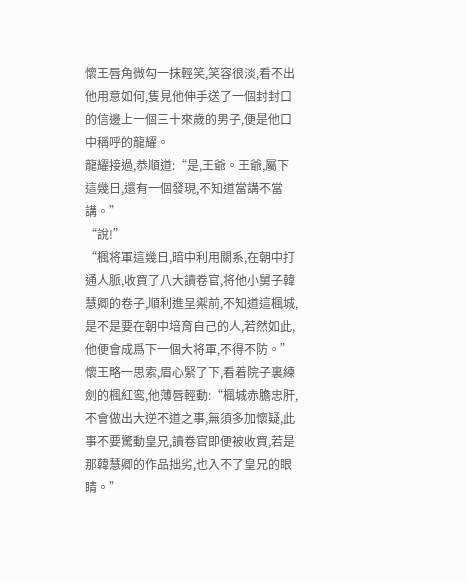懷王唇角微勾一抹輕笑,笑容很淡,看不出他用意如何,隻見他伸手送了一個封封口的信邊上一個三十來歲的男子,便是他口中稱呼的龍耀。
龍耀接過,恭順道:“是,王爺。王爺,屬下這幾日,還有一個發現,不知道當講不當講。”
“說!”
“楓将軍這幾日,暗中利用關系,在朝中打通人脈,收買了八大讀卷官,将他小舅子韓慧卿的卷子,順利進呈禦前,不知道這楓城,是不是要在朝中培育自己的人,若然如此,他便會成爲下一個大将軍,不得不防。”
懷王略一思索,眉心緊了下,看着院子裏練劍的楓紅鸾,他薄唇輕動:“楓城赤膽忠肝,不會做出大逆不道之事,無須多加懷疑,此事不要驚動皇兄,讀卷官即便被收買,若是那韓慧卿的作品拙劣,也入不了皇兄的眼睛。”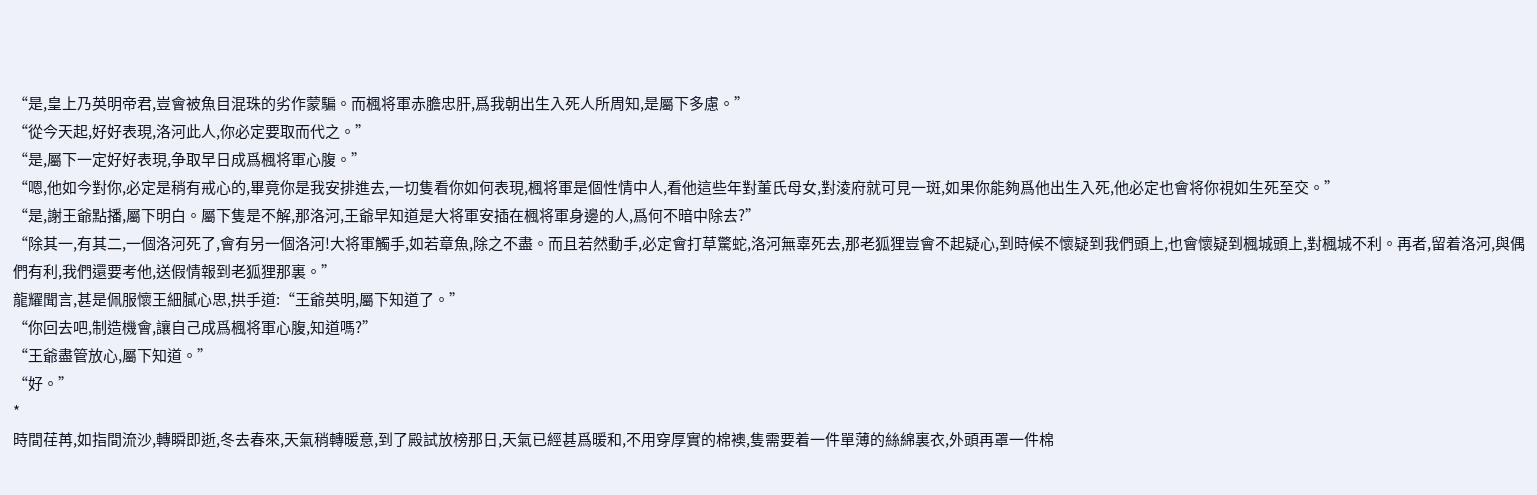“是,皇上乃英明帝君,豈會被魚目混珠的劣作蒙騙。而楓将軍赤膽忠肝,爲我朝出生入死人所周知,是屬下多慮。”
“從今天起,好好表現,洛河此人,你必定要取而代之。”
“是,屬下一定好好表現,争取早日成爲楓将軍心腹。”
“嗯,他如今對你,必定是稍有戒心的,畢竟你是我安排進去,一切隻看你如何表現,楓将軍是個性情中人,看他這些年對董氏母女,對淩府就可見一斑,如果你能夠爲他出生入死,他必定也會将你視如生死至交。”
“是,謝王爺點播,屬下明白。屬下隻是不解,那洛河,王爺早知道是大将軍安插在楓将軍身邊的人,爲何不暗中除去?”
“除其一,有其二,一個洛河死了,會有另一個洛河!大将軍觸手,如若章魚,除之不盡。而且若然動手,必定會打草驚蛇,洛河無辜死去,那老狐狸豈會不起疑心,到時候不懷疑到我們頭上,也會懷疑到楓城頭上,對楓城不利。再者,留着洛河,與偶們有利,我們還要考他,送假情報到老狐狸那裏。”
龍耀聞言,甚是佩服懷王細膩心思,拱手道:“王爺英明,屬下知道了。”
“你回去吧,制造機會,讓自己成爲楓将軍心腹,知道嗎?”
“王爺盡管放心,屬下知道。”
“好。”
*
時間荏苒,如指間流沙,轉瞬即逝,冬去春來,天氣稍轉暖意,到了殿試放榜那日,天氣已經甚爲暖和,不用穿厚實的棉襖,隻需要着一件單薄的絲綿裏衣,外頭再罩一件棉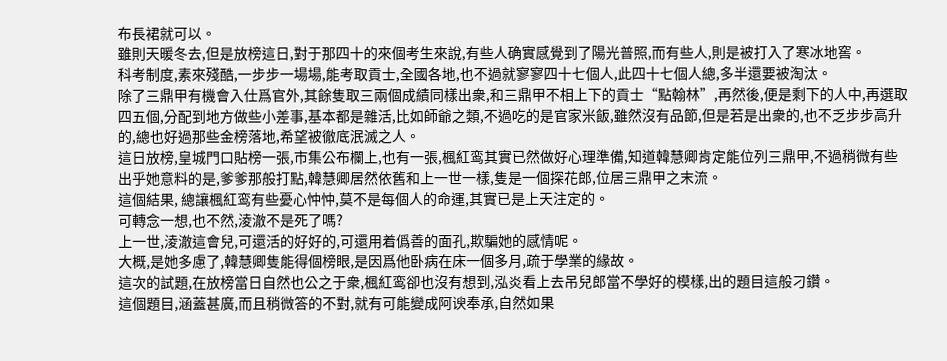布長裙就可以。
雖則天暖冬去,但是放榜這日,對于那四十的來個考生來說,有些人确實感覺到了陽光普照,而有些人,則是被打入了寒冰地窖。
科考制度,素來殘酷,一步步一場場,能考取貢士,全國各地,也不過就寥寥四十七個人,此四十七個人總,多半還要被淘汰。
除了三鼎甲有機會入仕爲官外,其餘隻取三兩個成績同樣出衆,和三鼎甲不相上下的貢士“點翰林”,再然後,便是剩下的人中,再選取四五個,分配到地方做些小差事,基本都是雜活,比如師爺之類,不過吃的是官家米飯,雖然沒有品節,但是若是出衆的,也不乏步步高升的,總也好過那些金榜落地,希望被徹底泯滅之人。
這日放榜,皇城門口貼榜一張,市集公布欄上,也有一張,楓紅鸾其實已然做好心理準備,知道韓慧卿肯定能位列三鼎甲,不過稍微有些出乎她意料的是,爹爹那般打點,韓慧卿居然依舊和上一世一樣,隻是一個探花郎,位居三鼎甲之末流。
這個結果, 總讓楓紅鸾有些憂心忡忡,莫不是每個人的命運,其實已是上天注定的。
可轉念一想,也不然,淩澈不是死了嗎?
上一世,淩澈這會兒,可還活的好好的,可還用着僞善的面孔,欺騙她的感情呢。
大概,是她多慮了,韓慧卿隻能得個榜眼,是因爲他卧病在床一個多月,疏于學業的緣故。
這次的試題,在放榜當日自然也公之于衆,楓紅鸾卻也沒有想到,泓炎看上去吊兒郎當不學好的模樣,出的題目這般刁鑽。
這個題目,涵蓋甚廣,而且稍微答的不對,就有可能變成阿谀奉承,自然如果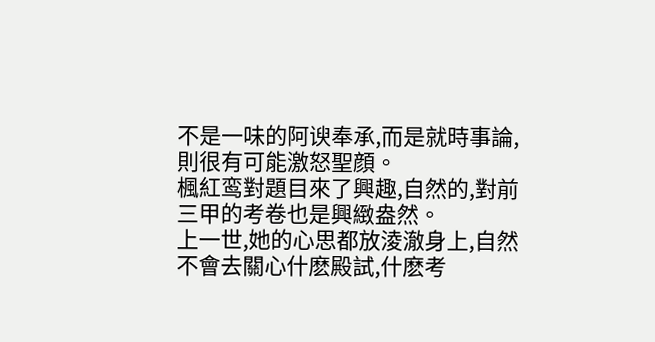不是一味的阿谀奉承,而是就時事論,則很有可能激怒聖顔。
楓紅鸾對題目來了興趣,自然的,對前三甲的考卷也是興緻盎然。
上一世,她的心思都放淩澈身上,自然不會去關心什麽殿試,什麽考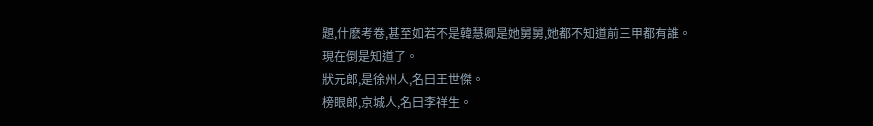題,什麽考卷,甚至如若不是韓慧卿是她舅舅,她都不知道前三甲都有誰。
現在倒是知道了。
狀元郎,是徐州人,名曰王世傑。
榜眼郎,京城人,名曰李祥生。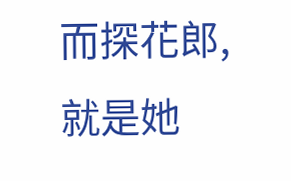而探花郎,就是她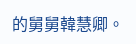的舅舅韓慧卿。